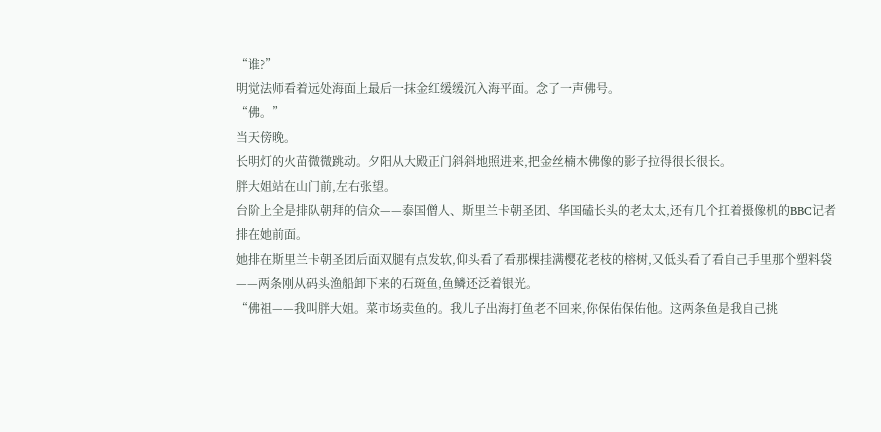“谁?”
明觉法师看着远处海面上最后一抹金红缓缓沉入海平面。念了一声佛号。
“佛。”
当天傍晚。
长明灯的火苗微微跳动。夕阳从大殿正门斜斜地照进来,把金丝楠木佛像的影子拉得很长很长。
胖大姐站在山门前,左右张望。
台阶上全是排队朝拜的信众——泰国僧人、斯里兰卡朝圣团、华国磕长头的老太太,还有几个扛着摄像机的BBC记者排在她前面。
她排在斯里兰卡朝圣团后面双腿有点发软,仰头看了看那棵挂满樱花老枝的榕树,又低头看了看自己手里那个塑料袋——两条刚从码头渔船卸下来的石斑鱼,鱼鳞还泛着银光。
“佛祖——我叫胖大姐。菜市场卖鱼的。我儿子出海打鱼老不回来,你保佑保佑他。这两条鱼是我自己挑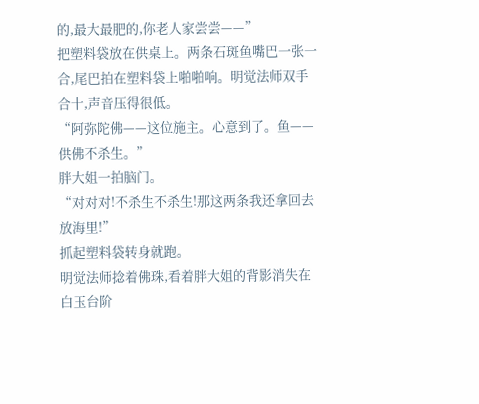的,最大最肥的,你老人家尝尝——”
把塑料袋放在供桌上。两条石斑鱼嘴巴一张一合,尾巴拍在塑料袋上啪啪响。明觉法师双手合十,声音压得很低。
“阿弥陀佛——这位施主。心意到了。鱼——供佛不杀生。”
胖大姐一拍脑门。
“对对对!不杀生不杀生!那这两条我还拿回去放海里!”
抓起塑料袋转身就跑。
明觉法师捻着佛珠,看着胖大姐的背影消失在白玉台阶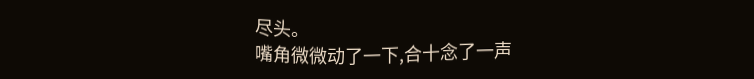尽头。
嘴角微微动了一下,合十念了一声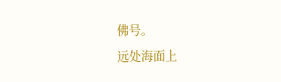佛号。
远处海面上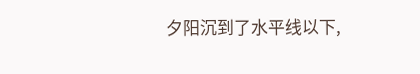夕阳沉到了水平线以下,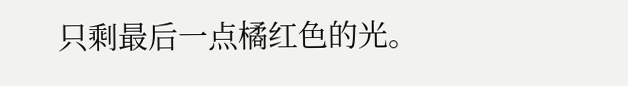只剩最后一点橘红色的光。